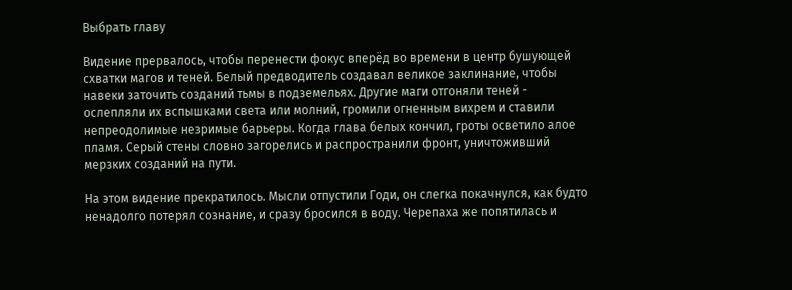Выбрать главу

Видение прервалось, чтобы перенести фокус вперёд во времени в центр бушующей схватки магов и теней. Белый предводитель создавал великое заклинание, чтобы навеки заточить созданий тьмы в подземельях. Другие маги отгоняли теней - ослепляли их вспышками света или молний, громили огненным вихрем и ставили непреодолимые незримые барьеры. Когда глава белых кончил, гроты осветило алое пламя. Серый стены словно загорелись и распространили фронт, уничтоживший мерзких созданий на пути.

На этом видение прекратилось. Мысли отпустили Годи, он слегка покачнулся, как будто ненадолго потерял сознание, и сразу бросился в воду. Черепаха же попятилась и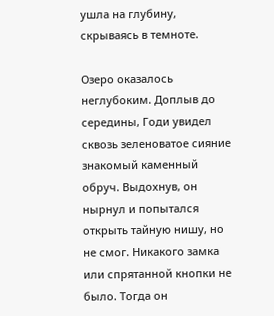ушла на глубину, скрываясь в темноте.

Озеро оказалось неглубоким. Доплыв до середины, Годи увидел сквозь зеленоватое сияние знакомый каменный обруч. Выдохнув, он нырнул и попытался открыть тайную нишу, но не смог. Никакого замка или спрятанной кнопки не было. Тогда он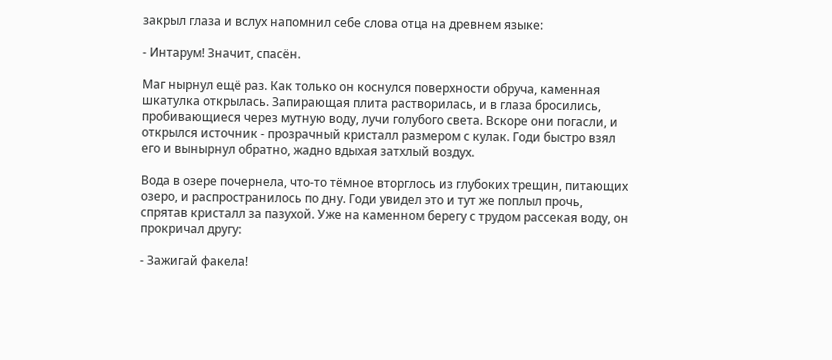закрыл глаза и вслух напомнил себе слова отца на древнем языке:

- Интарум! Значит, спасён.

Маг нырнул ещё раз. Как только он коснулся поверхности обруча, каменная шкатулка открылась. Запирающая плита растворилась, и в глаза бросились, пробивающиеся через мутную воду, лучи голубого света. Вскоре они погасли, и открылся источник - прозрачный кристалл размером с кулак. Годи быстро взял его и вынырнул обратно, жадно вдыхая затхлый воздух.

Вода в озере почернела, что-то тёмное вторглось из глубоких трещин, питающих озеро, и распространилось по дну. Годи увидел это и тут же поплыл прочь, спрятав кристалл за пазухой. Уже на каменном берегу с трудом рассекая воду, он прокричал другу:

- Зажигай факела!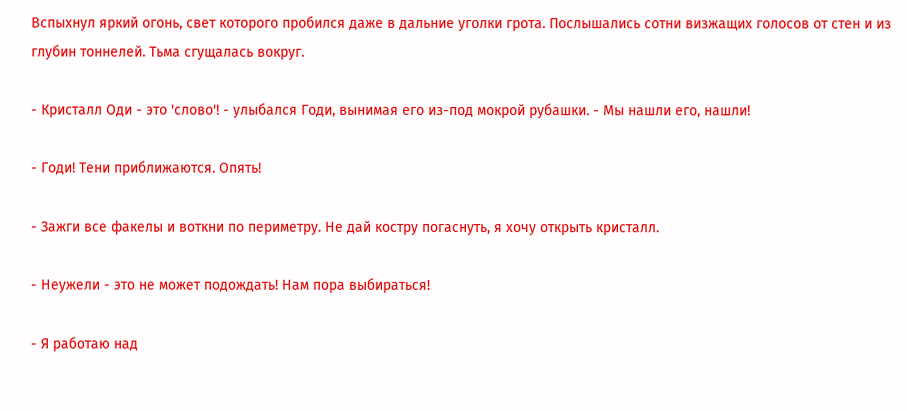Вспыхнул яркий огонь, свет которого пробился даже в дальние уголки грота. Послышались сотни визжащих голосов от стен и из глубин тоннелей. Тьма сгущалась вокруг.

- Кристалл Оди - это 'слово'! - улыбался Годи, вынимая его из-под мокрой рубашки. - Мы нашли его, нашли!

- Годи! Тени приближаются. Опять!

- Зажги все факелы и воткни по периметру. Не дай костру погаснуть, я хочу открыть кристалл.

- Неужели - это не может подождать! Нам пора выбираться!

- Я работаю над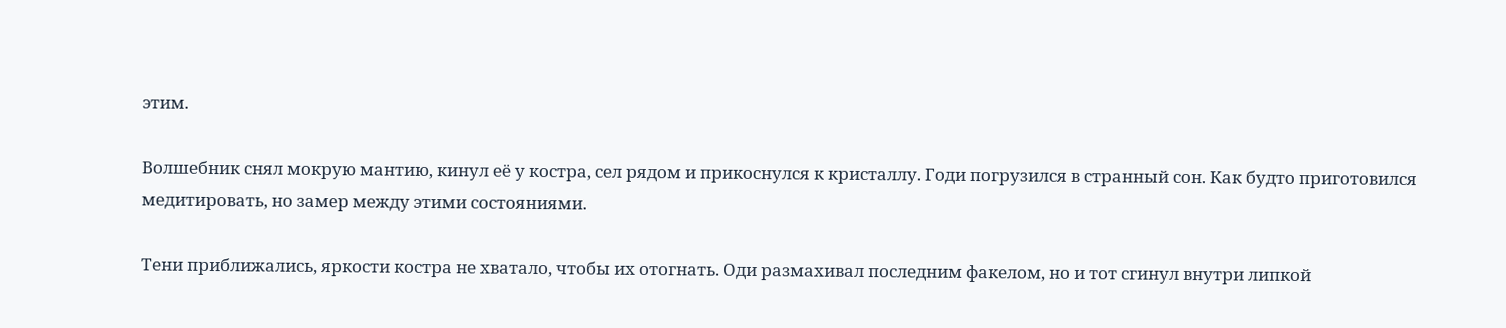этим.

Волшебник снял мокрую мантию, кинул её у костра, сел рядом и прикоснулся к кристаллу. Годи погрузился в странный сон. Как будто приготовился медитировать, но замер между этими состояниями.

Тени приближались, яркости костра не хватало, чтобы их отогнать. Оди размахивал последним факелом, но и тот сгинул внутри липкой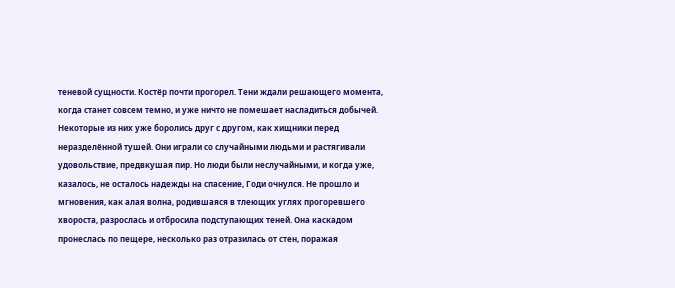теневой сущности. Костёр почти прогорел. Тени ждали решающего момента, когда станет совсем темно, и уже ничто не помешает насладиться добычей. Некоторые из них уже боролись друг с другом, как хищники перед неразделённой тушей. Они играли со случайными людьми и растягивали удовольствие, предвкушая пир. Но люди были неслучайными, и когда уже, казалось, не осталось надежды на спасение, Годи очнулся. Не прошло и мгновения, как алая волна, родившаяся в тлеющих углях прогоревшего хвороста, разрослась и отбросила подступающих теней. Она каскадом пронеслась по пещере, несколько раз отразилась от стен, поражая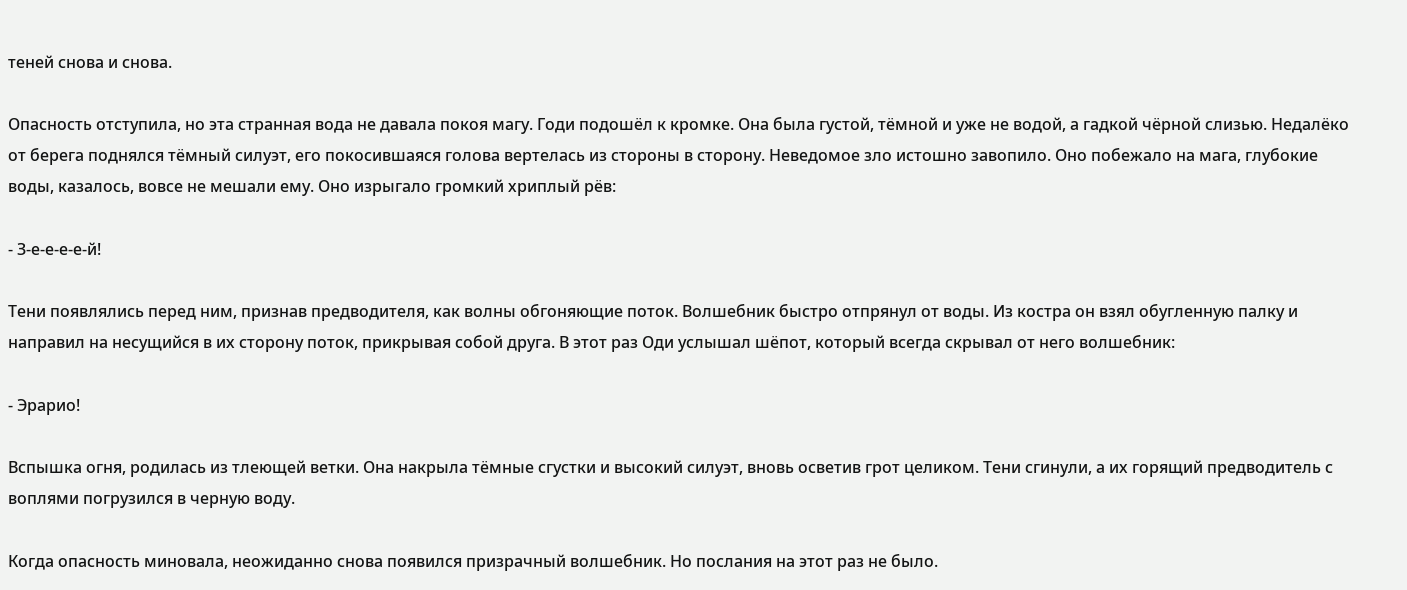теней снова и снова.

Опасность отступила, но эта странная вода не давала покоя магу. Годи подошёл к кромке. Она была густой, тёмной и уже не водой, а гадкой чёрной слизью. Недалёко от берега поднялся тёмный силуэт, его покосившаяся голова вертелась из стороны в сторону. Неведомое зло истошно завопило. Оно побежало на мага, глубокие воды, казалось, вовсе не мешали ему. Оно изрыгало громкий хриплый рёв:

- З-е-е-е-е-й!

Тени появлялись перед ним, признав предводителя, как волны обгоняющие поток. Волшебник быстро отпрянул от воды. Из костра он взял обугленную палку и направил на несущийся в их сторону поток, прикрывая собой друга. В этот раз Оди услышал шёпот, который всегда скрывал от него волшебник:

- Эрарио!

Вспышка огня, родилась из тлеющей ветки. Она накрыла тёмные сгустки и высокий силуэт, вновь осветив грот целиком. Тени сгинули, а их горящий предводитель с воплями погрузился в черную воду.

Когда опасность миновала, неожиданно снова появился призрачный волшебник. Но послания на этот раз не было.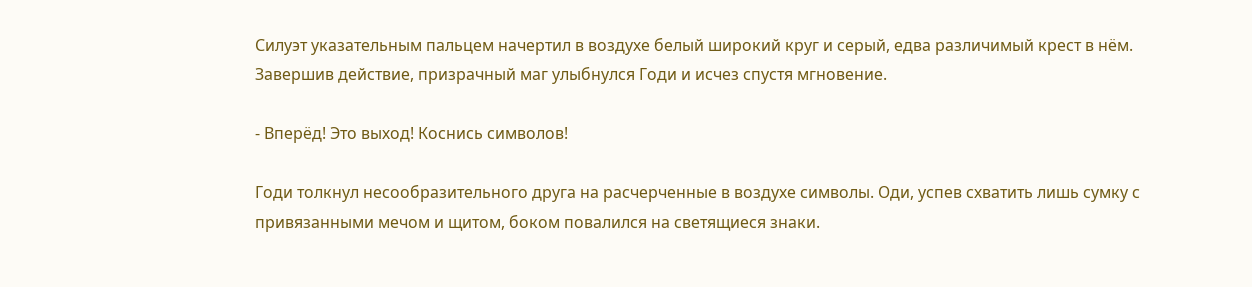Силуэт указательным пальцем начертил в воздухе белый широкий круг и серый, едва различимый крест в нём. Завершив действие, призрачный маг улыбнулся Годи и исчез спустя мгновение.

- Вперёд! Это выход! Коснись символов!

Годи толкнул несообразительного друга на расчерченные в воздухе символы. Оди, успев схватить лишь сумку с привязанными мечом и щитом, боком повалился на светящиеся знаки.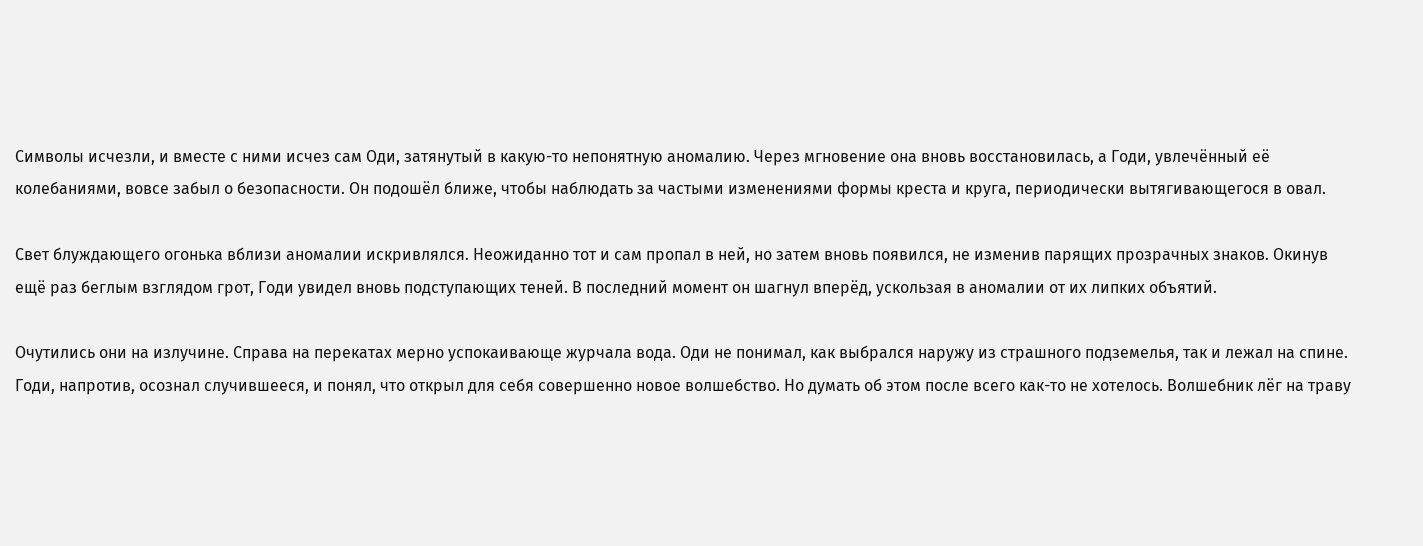Символы исчезли, и вместе с ними исчез сам Оди, затянутый в какую-то непонятную аномалию. Через мгновение она вновь восстановилась, а Годи, увлечённый её колебаниями, вовсе забыл о безопасности. Он подошёл ближе, чтобы наблюдать за частыми изменениями формы креста и круга, периодически вытягивающегося в овал.

Свет блуждающего огонька вблизи аномалии искривлялся. Неожиданно тот и сам пропал в ней, но затем вновь появился, не изменив парящих прозрачных знаков. Окинув ещё раз беглым взглядом грот, Годи увидел вновь подступающих теней. В последний момент он шагнул вперёд, ускользая в аномалии от их липких объятий.

Очутились они на излучине. Справа на перекатах мерно успокаивающе журчала вода. Оди не понимал, как выбрался наружу из страшного подземелья, так и лежал на спине. Годи, напротив, осознал случившееся, и понял, что открыл для себя совершенно новое волшебство. Но думать об этом после всего как-то не хотелось. Волшебник лёг на траву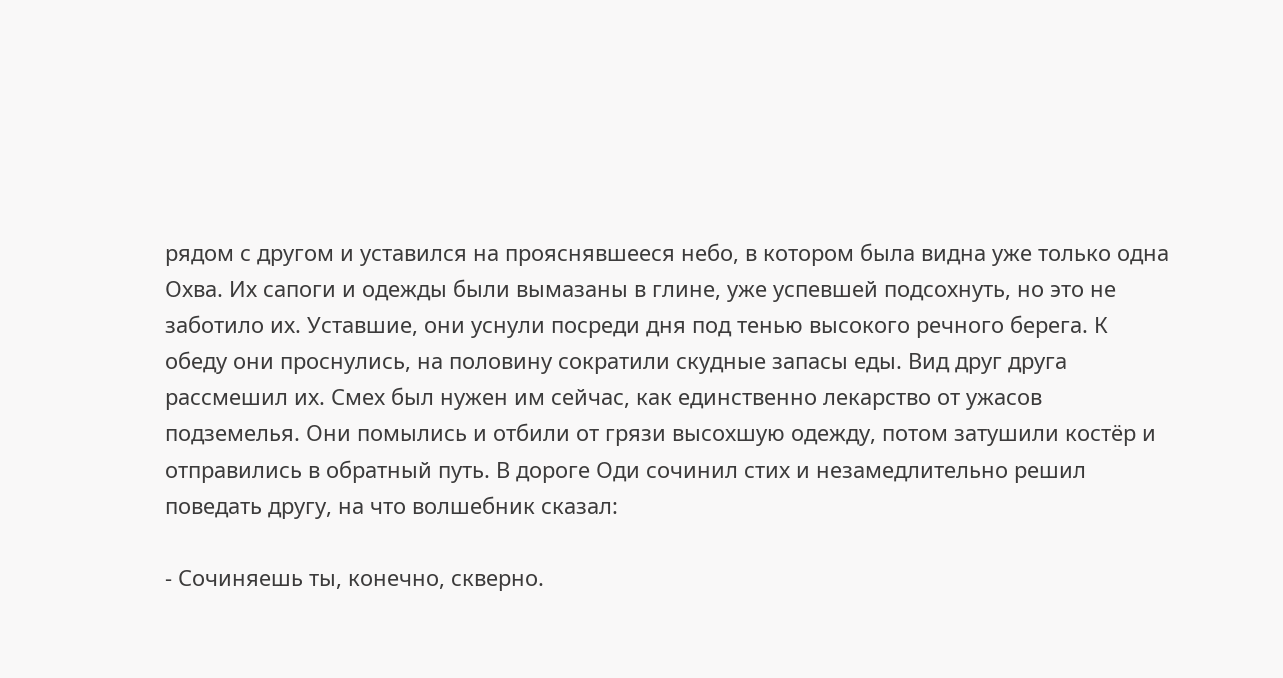рядом с другом и уставился на прояснявшееся небо, в котором была видна уже только одна Охва. Их сапоги и одежды были вымазаны в глине, уже успевшей подсохнуть, но это не заботило их. Уставшие, они уснули посреди дня под тенью высокого речного берега. К обеду они проснулись, на половину сократили скудные запасы еды. Вид друг друга рассмешил их. Смех был нужен им сейчас, как единственно лекарство от ужасов подземелья. Они помылись и отбили от грязи высохшую одежду, потом затушили костёр и отправились в обратный путь. В дороге Оди сочинил стих и незамедлительно решил поведать другу, на что волшебник сказал:

- Сочиняешь ты, конечно, скверно.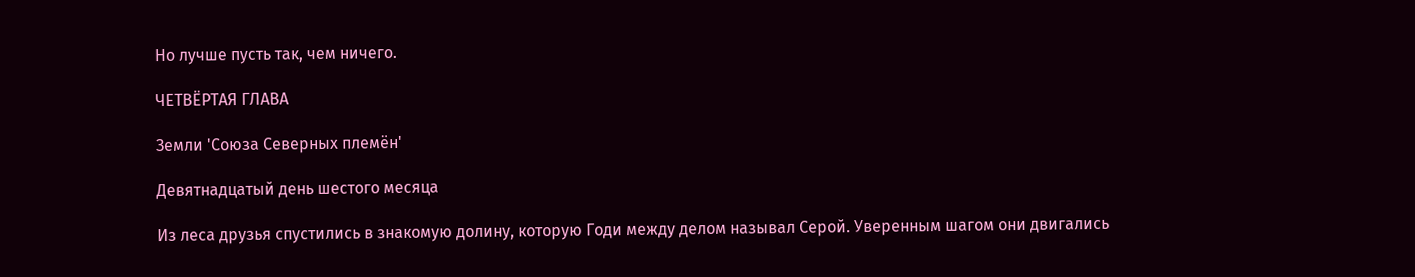Но лучше пусть так, чем ничего.

ЧЕТВЁРТАЯ ГЛАВА

Земли 'Союза Северных племён'

Девятнадцатый день шестого месяца

Из леса друзья спустились в знакомую долину, которую Годи между делом называл Серой. Уверенным шагом они двигались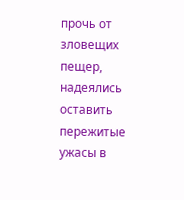прочь от зловещих пещер, надеялись оставить пережитые ужасы в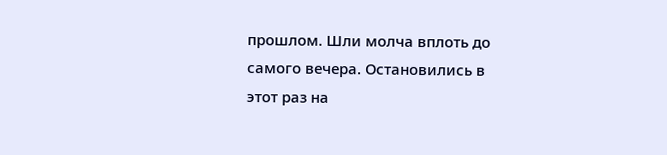прошлом. Шли молча вплоть до самого вечера. Остановились в этот раз на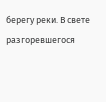берегу реки. В свете разгоревшегося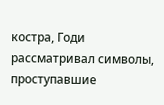костра, Годи рассматривал символы, проступавшие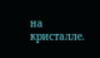на кристалле.